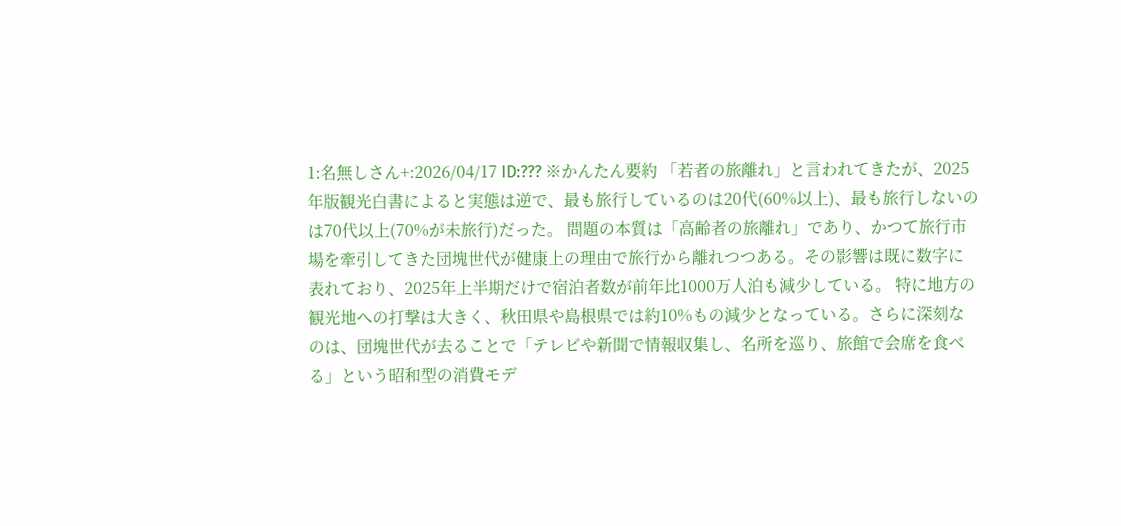1:名無しさん+:2026/04/17 ID:??? ※かんたん要約 「若者の旅離れ」と言われてきたが、2025年版観光白書によると実態は逆で、最も旅行しているのは20代(60%以上)、最も旅行しないのは70代以上(70%が未旅行)だった。 問題の本質は「高齢者の旅離れ」であり、かつて旅行市場を牽引してきた団塊世代が健康上の理由で旅行から離れつつある。その影響は既に数字に表れており、2025年上半期だけで宿泊者数が前年比1000万人泊も減少している。 特に地方の観光地への打撃は大きく、秋田県や島根県では約10%もの減少となっている。さらに深刻なのは、団塊世代が去ることで「テレビや新聞で情報収集し、名所を巡り、旅館で会席を食べる」という昭和型の消費モデ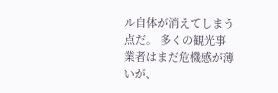ル自体が消えてしまう点だ。 多くの観光事業者はまだ危機感が薄いが、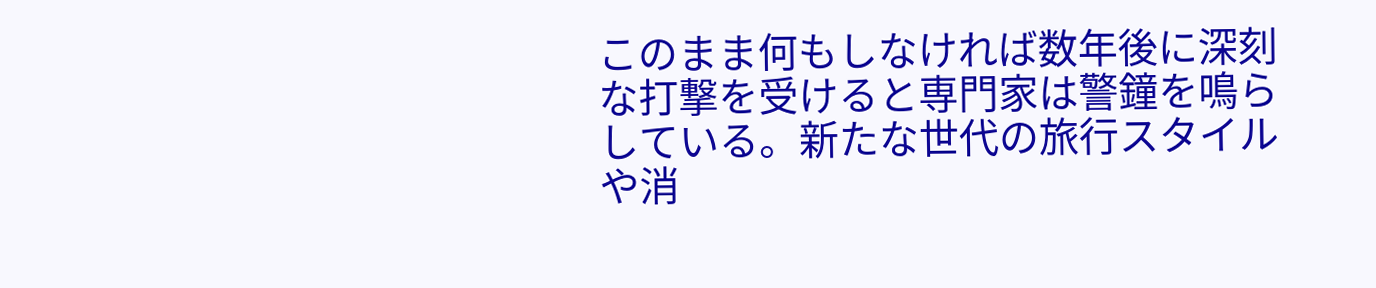このまま何もしなければ数年後に深刻な打撃を受けると専門家は警鐘を鳴らしている。新たな世代の旅行スタイルや消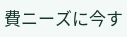費ニーズに今す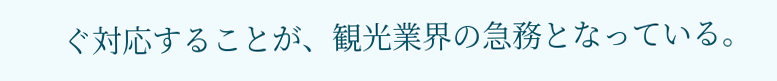ぐ対応することが、観光業界の急務となっている。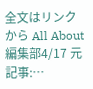全文はリンクから All About 編集部4/17 元記事:…